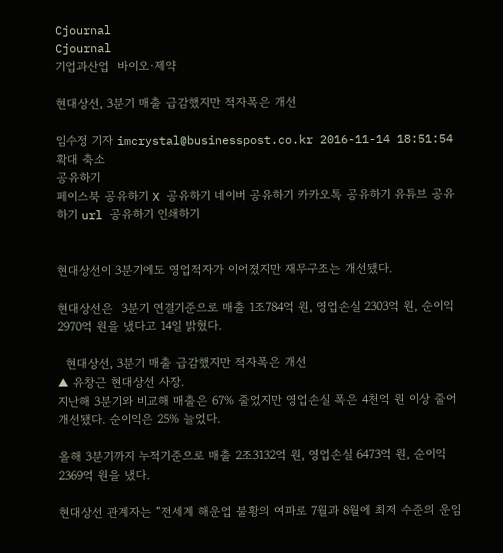Cjournal
Cjournal
기업과산업  바이오·제약

현대상선, 3분기 매출 급감했지만 적자폭은 개선

임수정 기자 imcrystal@businesspost.co.kr 2016-11-14 18:51:54
확대 축소
공유하기
페이스북 공유하기 X 공유하기 네이버 공유하기 카카오톡 공유하기 유튜브 공유하기 url 공유하기 인쇄하기


현대상선이 3분기에도 영업적자가 이어졌지만 재무구조는 개선됐다.

현대상선은  3분기 연결기준으로 매출 1조784억 원, 영업손실 2303억 원, 순이익 2970억 원을 냈다고 14일 밝혔다.

  현대상선, 3분기 매출 급감했지만 적자폭은 개선
▲ 유창근 현대상선 사장.
지난해 3분기와 비교해 매출은 67% 줄었지만 영업손실 폭은 4천억 원 이상 줄어 개선됐다. 순이익은 25% 늘었다.

올해 3분기까지 누적기준으로 매출 2조3132억 원, 영업손실 6473억 원, 순이익 2369억 원을 냈다.

현대상선 관계자는 “전세계 해운업 불황의 여파로 7월과 8월에 최저 수준의 운임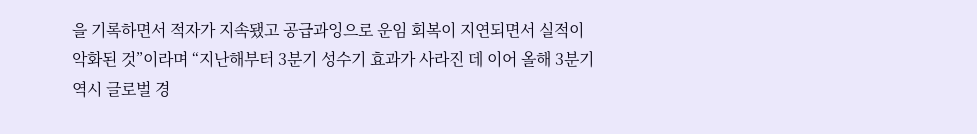을 기록하면서 적자가 지속됐고 공급과잉으로 운임 회복이 지연되면서 실적이 악화된 것”이라며 “지난해부터 3분기 성수기 효과가 사라진 데 이어 올해 3분기 역시 글로벌 경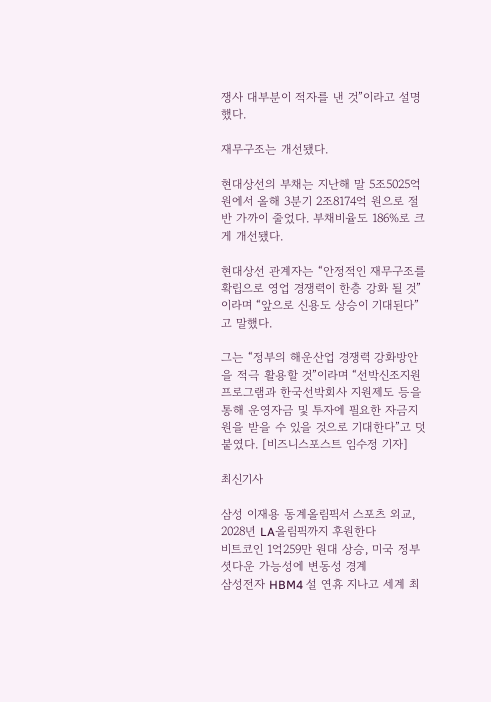쟁사 대부분이 적자를 낸 것”이라고 설명했다.

재무구조는 개선됐다.

현대상선의 부채는 지난해 말 5조5025억 원에서 올해 3분기 2조8174억 원으로 절반 가까이 줄었다. 부채비율도 186%로 크게 개선됐다.

현대상선 관계자는 “안정적인 재무구조를 확립으로 영업 경쟁력이 한층 강화 될 것”이라며 “앞으로 신용도 상승이 기대된다”고 말했다.

그는 “정부의 해운산업 경쟁력 강화방안을 적극 활용할 것”이라며 “선박신조지원프로그램과 한국선박회사 지원제도 등을 통해 운영자금 및 투자에 필요한 자금지원을 받을 수 있을 것으로 기대한다”고 덧붙였다. [비즈니스포스트 임수정 기자]

최신기사

삼성 이재용 동계올림픽서 스포츠 외교, 2028년 LA올림픽까지 후원한다
비트코인 1억259만 원대 상승, 미국 정부 셧다운 가능성에 변동성 경계
삼성전자 HBM4 설 연휴 지나고 세계 최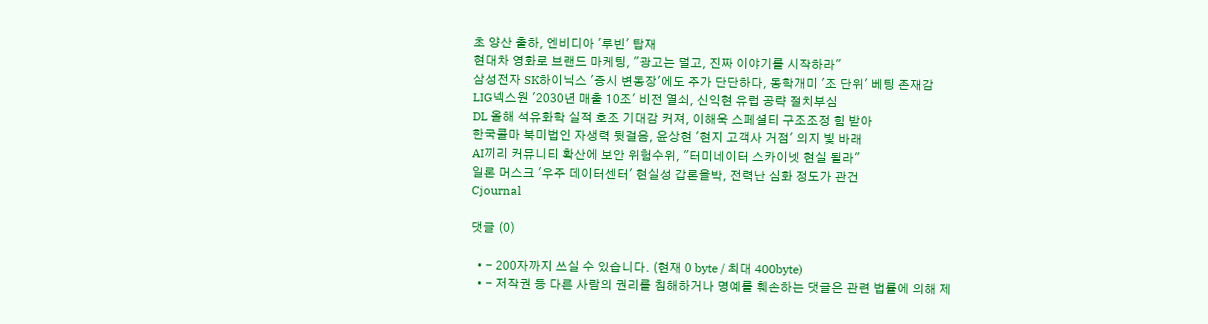초 양산 출하, 엔비디아 '루빈' 탑재
현대차 영화로 브랜드 마케팅, "광고는 덜고, 진짜 이야기를 시작하라"
삼성전자 SK하이닉스 '증시 변동장'에도 주가 단단하다, 동학개미 '조 단위' 베팅 존재감
LIG넥스원 '2030년 매출 10조' 비전 열쇠, 신익현 유럽 공략 절치부심
DL 올해 석유화학 실적 호조 기대감 커져, 이해욱 스페셜티 구조조정 힘 받아
한국콜마 북미법인 자생력 뒷걸음, 윤상현 '현지 고객사 거점' 의지 빛 바래
AI끼리 커뮤니티 확산에 보안 위험수위, "터미네이터 스카이넷 현실 될라"
일론 머스크 '우주 데이터센터' 현실성 갑론을박, 전력난 심화 정도가 관건
Cjournal

댓글 (0)

  • - 200자까지 쓰실 수 있습니다. (현재 0 byte / 최대 400byte)
  • - 저작권 등 다른 사람의 권리를 침해하거나 명예를 훼손하는 댓글은 관련 법률에 의해 제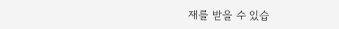재를 받을 수 있습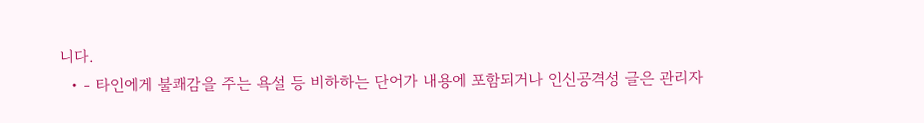니다.
  • - 타인에게 불쾌감을 주는 욕설 등 비하하는 단어가 내용에 포함되거나 인신공격성 글은 관리자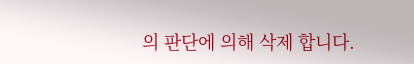의 판단에 의해 삭제 합니다.